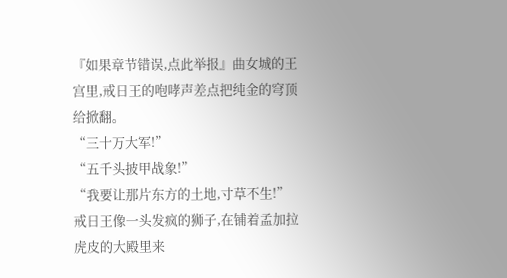『如果章节错误,点此举报』曲女城的王宫里,戒日王的咆哮声差点把纯金的穹顶给掀翻。
“三十万大军!”
“五千头披甲战象!”
“我要让那片东方的土地,寸草不生!”
戒日王像一头发疯的狮子,在铺着孟加拉虎皮的大殿里来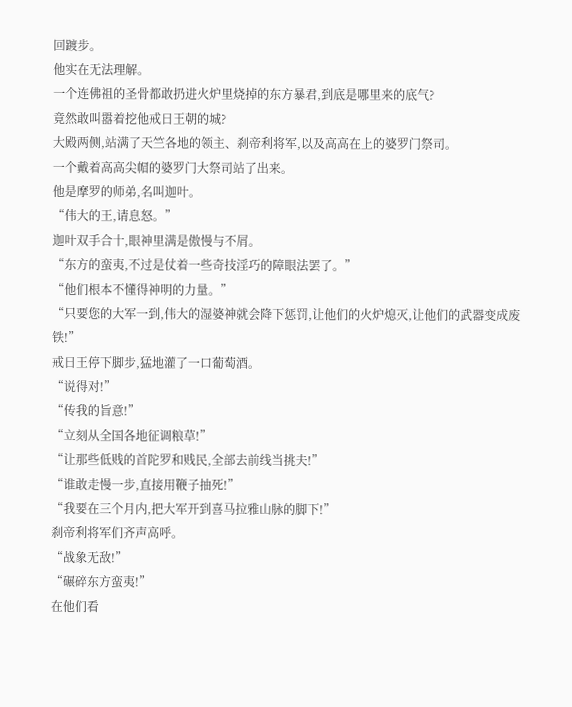回踱步。
他实在无法理解。
一个连佛祖的圣骨都敢扔进火炉里烧掉的东方暴君,到底是哪里来的底气?
竟然敢叫嚣着挖他戒日王朝的城?
大殿两侧,站满了天竺各地的领主、刹帝利将军,以及高高在上的婆罗门祭司。
一个戴着高高尖帽的婆罗门大祭司站了出来。
他是摩罗的师弟,名叫迦叶。
“伟大的王,请息怒。”
迦叶双手合十,眼神里满是傲慢与不屑。
“东方的蛮夷,不过是仗着一些奇技淫巧的障眼法罢了。”
“他们根本不懂得神明的力量。”
“只要您的大军一到,伟大的湿婆神就会降下惩罚,让他们的火炉熄灭,让他们的武器变成废铁!”
戒日王停下脚步,猛地灌了一口葡萄酒。
“说得对!”
“传我的旨意!”
“立刻从全国各地征调粮草!”
“让那些低贱的首陀罗和贱民,全部去前线当挑夫!”
“谁敢走慢一步,直接用鞭子抽死!”
“我要在三个月内,把大军开到喜马拉雅山脉的脚下!”
刹帝利将军们齐声高呼。
“战象无敌!”
“碾碎东方蛮夷!”
在他们看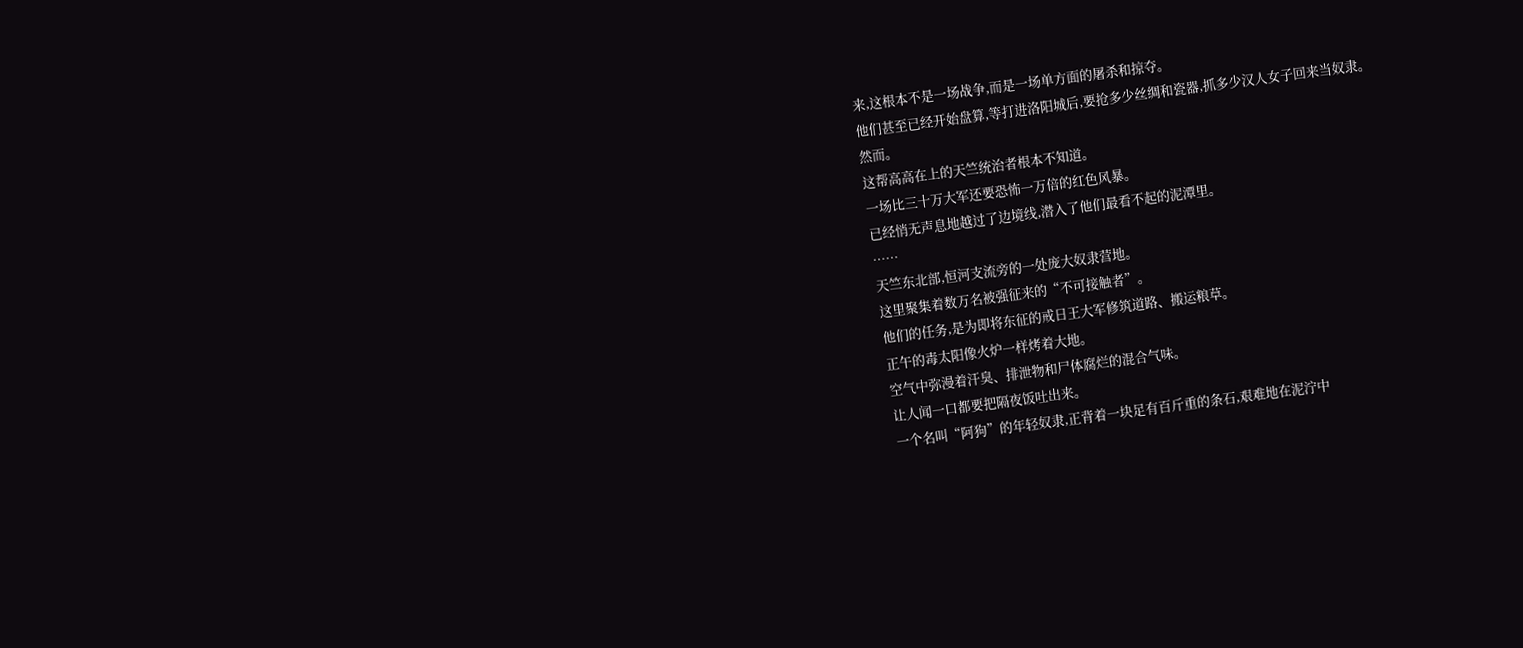来,这根本不是一场战争,而是一场单方面的屠杀和掠夺。
他们甚至已经开始盘算,等打进洛阳城后,要抢多少丝绸和瓷器,抓多少汉人女子回来当奴隶。
然而。
这帮高高在上的天竺统治者根本不知道。
一场比三十万大军还要恐怖一万倍的红色风暴。
已经悄无声息地越过了边境线,潜入了他们最看不起的泥潭里。
……
天竺东北部,恒河支流旁的一处庞大奴隶营地。
这里聚集着数万名被强征来的“不可接触者”。
他们的任务,是为即将东征的戒日王大军修筑道路、搬运粮草。
正午的毒太阳像火炉一样烤着大地。
空气中弥漫着汗臭、排泄物和尸体腐烂的混合气味。
让人闻一口都要把隔夜饭吐出来。
一个名叫“阿狗”的年轻奴隶,正背着一块足有百斤重的条石,艰难地在泥泞中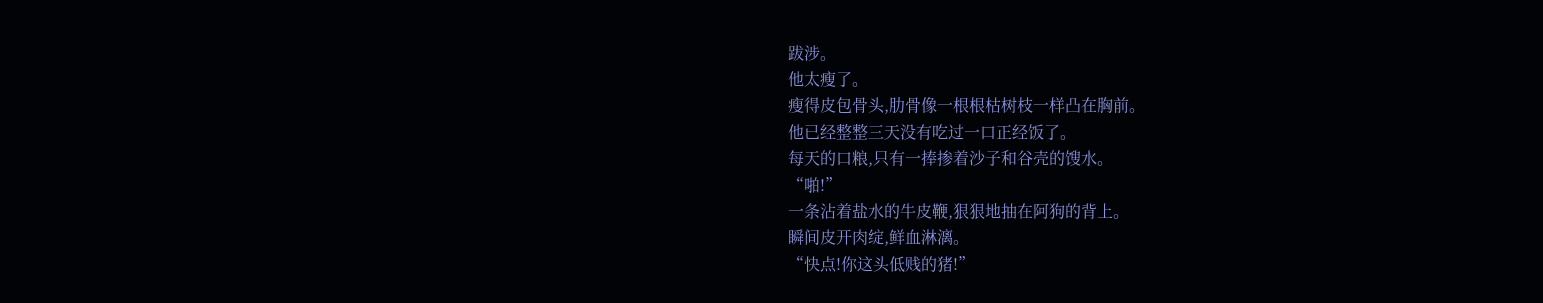跋涉。
他太瘦了。
瘦得皮包骨头,肋骨像一根根枯树枝一样凸在胸前。
他已经整整三天没有吃过一口正经饭了。
每天的口粮,只有一捧掺着沙子和谷壳的馊水。
“啪!”
一条沾着盐水的牛皮鞭,狠狠地抽在阿狗的背上。
瞬间皮开肉绽,鲜血淋漓。
“快点!你这头低贱的猪!”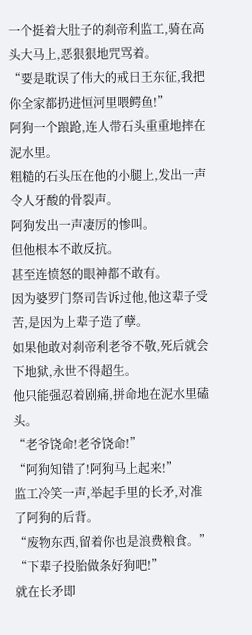一个挺着大肚子的刹帝利监工,骑在高头大马上,恶狠狠地咒骂着。
“要是耽误了伟大的戒日王东征,我把你全家都扔进恒河里喂鳄鱼!”
阿狗一个踉跄,连人带石头重重地摔在泥水里。
粗糙的石头压在他的小腿上,发出一声令人牙酸的骨裂声。
阿狗发出一声凄厉的惨叫。
但他根本不敢反抗。
甚至连愤怒的眼神都不敢有。
因为婆罗门祭司告诉过他,他这辈子受苦,是因为上辈子造了孽。
如果他敢对刹帝利老爷不敬,死后就会下地狱,永世不得超生。
他只能强忍着剧痛,拼命地在泥水里磕头。
“老爷饶命!老爷饶命!”
“阿狗知错了!阿狗马上起来!”
监工冷笑一声,举起手里的长矛,对准了阿狗的后背。
“废物东西,留着你也是浪费粮食。”
“下辈子投胎做条好狗吧!”
就在长矛即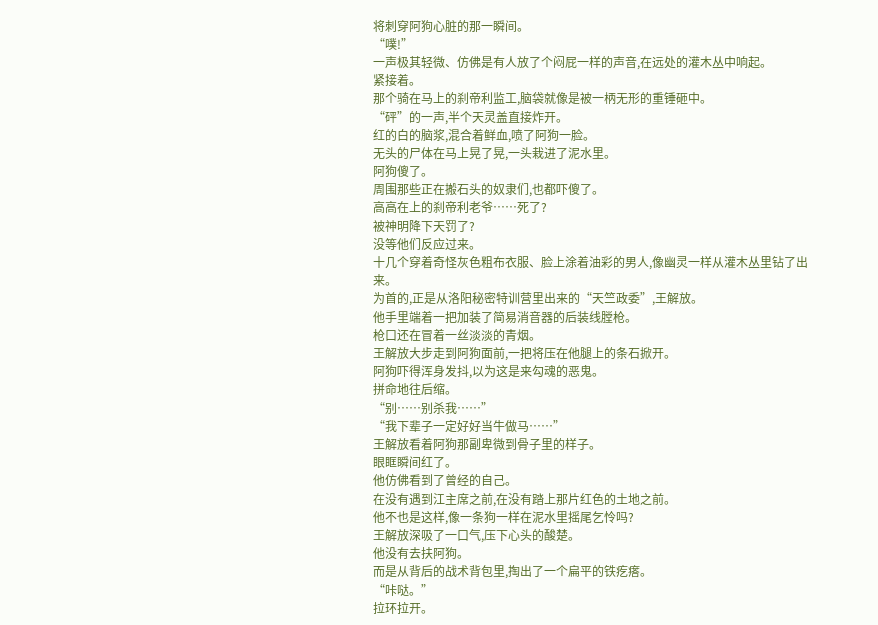将刺穿阿狗心脏的那一瞬间。
“噗!”
一声极其轻微、仿佛是有人放了个闷屁一样的声音,在远处的灌木丛中响起。
紧接着。
那个骑在马上的刹帝利监工,脑袋就像是被一柄无形的重锤砸中。
“砰”的一声,半个天灵盖直接炸开。
红的白的脑浆,混合着鲜血,喷了阿狗一脸。
无头的尸体在马上晃了晃,一头栽进了泥水里。
阿狗傻了。
周围那些正在搬石头的奴隶们,也都吓傻了。
高高在上的刹帝利老爷……死了?
被神明降下天罚了?
没等他们反应过来。
十几个穿着奇怪灰色粗布衣服、脸上涂着油彩的男人,像幽灵一样从灌木丛里钻了出来。
为首的,正是从洛阳秘密特训营里出来的“天竺政委”,王解放。
他手里端着一把加装了简易消音器的后装线膛枪。
枪口还在冒着一丝淡淡的青烟。
王解放大步走到阿狗面前,一把将压在他腿上的条石掀开。
阿狗吓得浑身发抖,以为这是来勾魂的恶鬼。
拼命地往后缩。
“别……别杀我……”
“我下辈子一定好好当牛做马……”
王解放看着阿狗那副卑微到骨子里的样子。
眼眶瞬间红了。
他仿佛看到了曾经的自己。
在没有遇到江主席之前,在没有踏上那片红色的土地之前。
他不也是这样,像一条狗一样在泥水里摇尾乞怜吗?
王解放深吸了一口气,压下心头的酸楚。
他没有去扶阿狗。
而是从背后的战术背包里,掏出了一个扁平的铁疙瘩。
“咔哒。”
拉环拉开。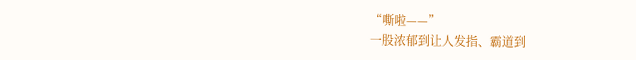“嘶啦——”
一股浓郁到让人发指、霸道到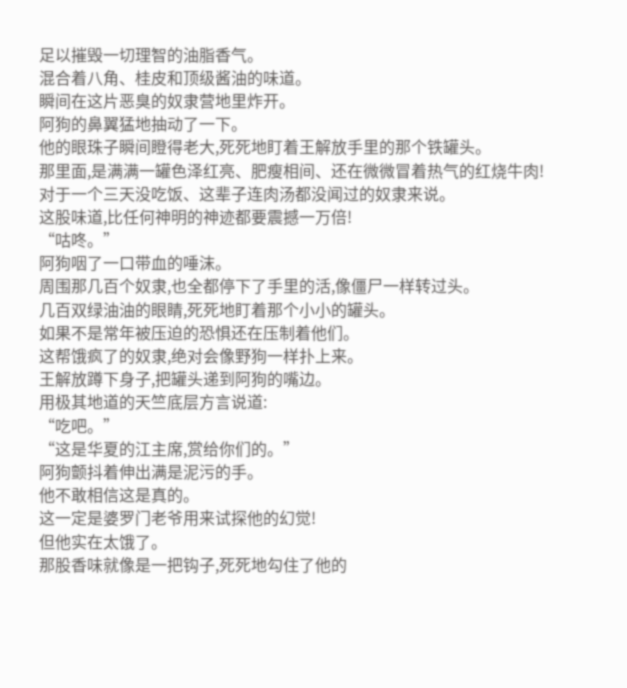足以摧毁一切理智的油脂香气。
混合着八角、桂皮和顶级酱油的味道。
瞬间在这片恶臭的奴隶营地里炸开。
阿狗的鼻翼猛地抽动了一下。
他的眼珠子瞬间瞪得老大,死死地盯着王解放手里的那个铁罐头。
那里面,是满满一罐色泽红亮、肥瘦相间、还在微微冒着热气的红烧牛肉!
对于一个三天没吃饭、这辈子连肉汤都没闻过的奴隶来说。
这股味道,比任何神明的神迹都要震撼一万倍!
“咕咚。”
阿狗咽了一口带血的唾沫。
周围那几百个奴隶,也全都停下了手里的活,像僵尸一样转过头。
几百双绿油油的眼睛,死死地盯着那个小小的罐头。
如果不是常年被压迫的恐惧还在压制着他们。
这帮饿疯了的奴隶,绝对会像野狗一样扑上来。
王解放蹲下身子,把罐头递到阿狗的嘴边。
用极其地道的天竺底层方言说道:
“吃吧。”
“这是华夏的江主席,赏给你们的。”
阿狗颤抖着伸出满是泥污的手。
他不敢相信这是真的。
这一定是婆罗门老爷用来试探他的幻觉!
但他实在太饿了。
那股香味就像是一把钩子,死死地勾住了他的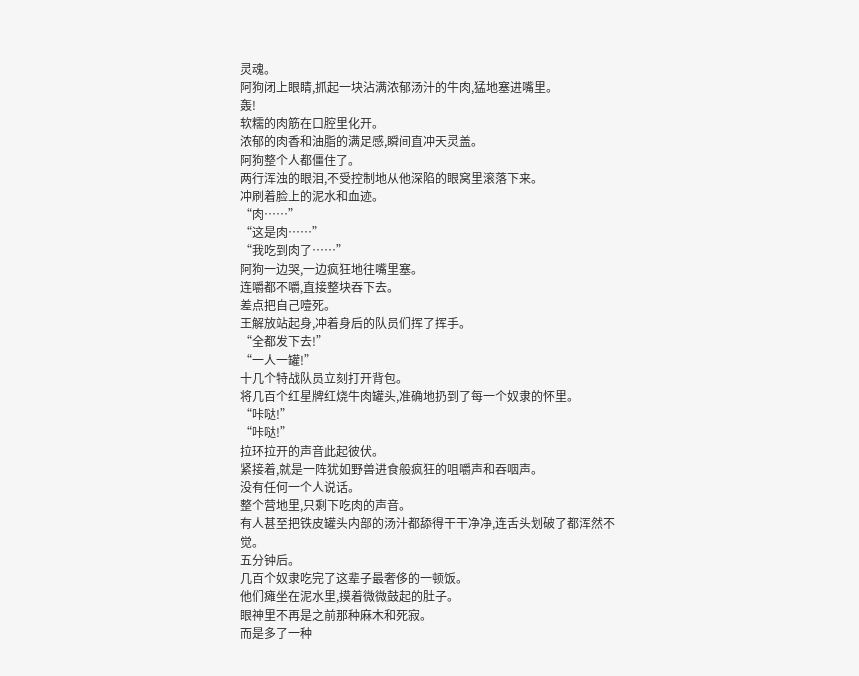灵魂。
阿狗闭上眼睛,抓起一块沾满浓郁汤汁的牛肉,猛地塞进嘴里。
轰!
软糯的肉筋在口腔里化开。
浓郁的肉香和油脂的满足感,瞬间直冲天灵盖。
阿狗整个人都僵住了。
两行浑浊的眼泪,不受控制地从他深陷的眼窝里滚落下来。
冲刷着脸上的泥水和血迹。
“肉……”
“这是肉……”
“我吃到肉了……”
阿狗一边哭,一边疯狂地往嘴里塞。
连嚼都不嚼,直接整块吞下去。
差点把自己噎死。
王解放站起身,冲着身后的队员们挥了挥手。
“全都发下去!”
“一人一罐!”
十几个特战队员立刻打开背包。
将几百个红星牌红烧牛肉罐头,准确地扔到了每一个奴隶的怀里。
“咔哒!”
“咔哒!”
拉环拉开的声音此起彼伏。
紧接着,就是一阵犹如野兽进食般疯狂的咀嚼声和吞咽声。
没有任何一个人说话。
整个营地里,只剩下吃肉的声音。
有人甚至把铁皮罐头内部的汤汁都舔得干干净净,连舌头划破了都浑然不觉。
五分钟后。
几百个奴隶吃完了这辈子最奢侈的一顿饭。
他们瘫坐在泥水里,摸着微微鼓起的肚子。
眼神里不再是之前那种麻木和死寂。
而是多了一种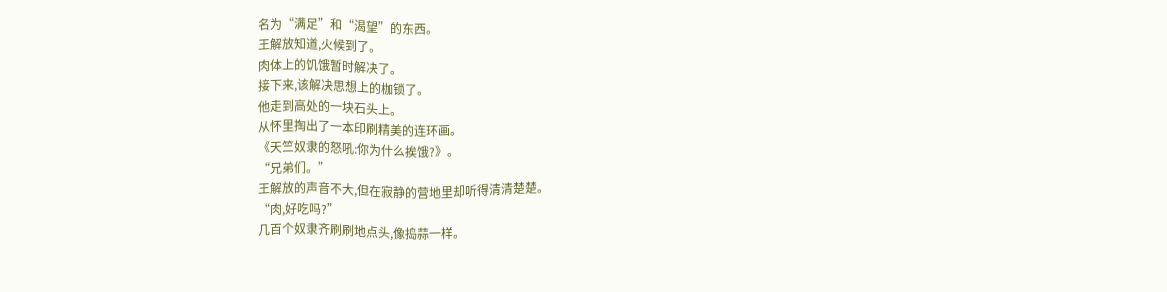名为“满足”和“渴望”的东西。
王解放知道,火候到了。
肉体上的饥饿暂时解决了。
接下来,该解决思想上的枷锁了。
他走到高处的一块石头上。
从怀里掏出了一本印刷精美的连环画。
《天竺奴隶的怒吼:你为什么挨饿?》。
“兄弟们。”
王解放的声音不大,但在寂静的营地里却听得清清楚楚。
“肉,好吃吗?”
几百个奴隶齐刷刷地点头,像捣蒜一样。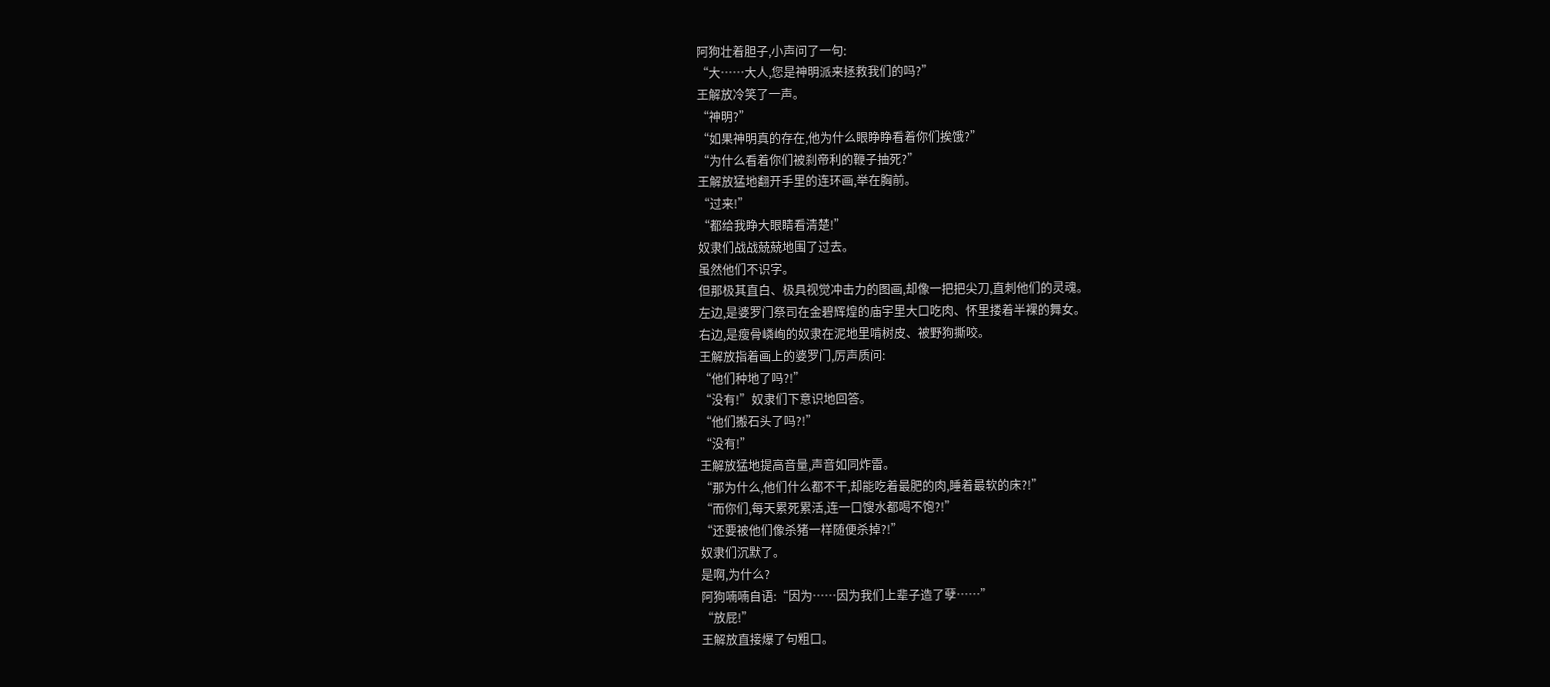阿狗壮着胆子,小声问了一句:
“大……大人,您是神明派来拯救我们的吗?”
王解放冷笑了一声。
“神明?”
“如果神明真的存在,他为什么眼睁睁看着你们挨饿?”
“为什么看着你们被刹帝利的鞭子抽死?”
王解放猛地翻开手里的连环画,举在胸前。
“过来!”
“都给我睁大眼睛看清楚!”
奴隶们战战兢兢地围了过去。
虽然他们不识字。
但那极其直白、极具视觉冲击力的图画,却像一把把尖刀,直刺他们的灵魂。
左边,是婆罗门祭司在金碧辉煌的庙宇里大口吃肉、怀里搂着半裸的舞女。
右边,是瘦骨嶙峋的奴隶在泥地里啃树皮、被野狗撕咬。
王解放指着画上的婆罗门,厉声质问:
“他们种地了吗?!”
“没有!”奴隶们下意识地回答。
“他们搬石头了吗?!”
“没有!”
王解放猛地提高音量,声音如同炸雷。
“那为什么,他们什么都不干,却能吃着最肥的肉,睡着最软的床?!”
“而你们,每天累死累活,连一口馊水都喝不饱?!”
“还要被他们像杀猪一样随便杀掉?!”
奴隶们沉默了。
是啊,为什么?
阿狗喃喃自语:“因为……因为我们上辈子造了孽……”
“放屁!”
王解放直接爆了句粗口。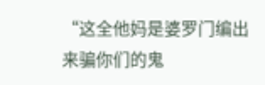“这全他妈是婆罗门编出来骗你们的鬼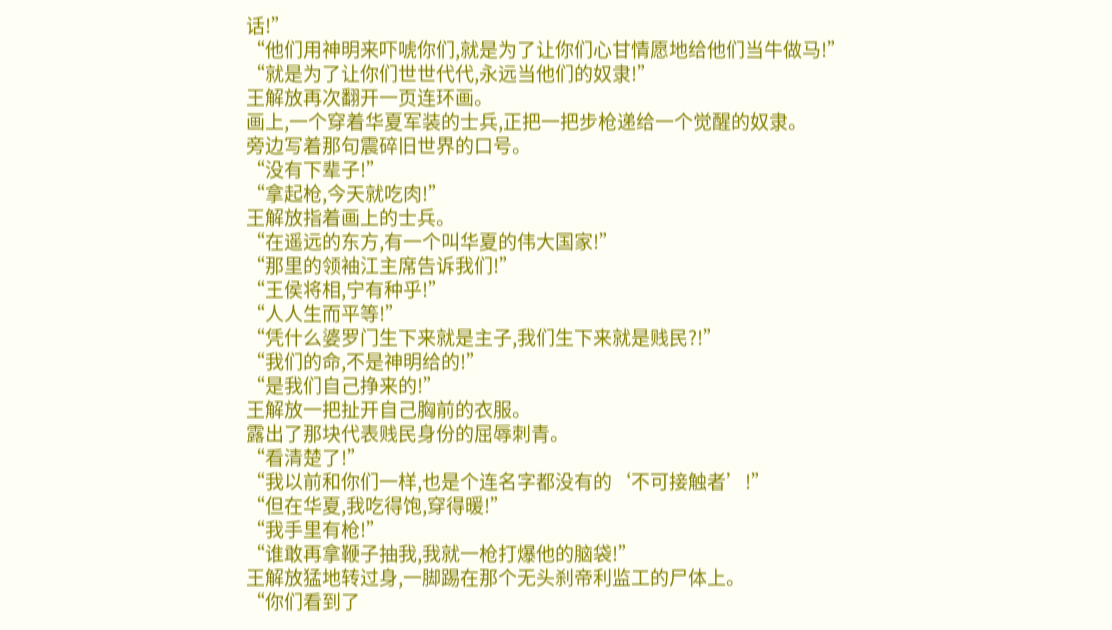话!”
“他们用神明来吓唬你们,就是为了让你们心甘情愿地给他们当牛做马!”
“就是为了让你们世世代代,永远当他们的奴隶!”
王解放再次翻开一页连环画。
画上,一个穿着华夏军装的士兵,正把一把步枪递给一个觉醒的奴隶。
旁边写着那句震碎旧世界的口号。
“没有下辈子!”
“拿起枪,今天就吃肉!”
王解放指着画上的士兵。
“在遥远的东方,有一个叫华夏的伟大国家!”
“那里的领袖江主席告诉我们!”
“王侯将相,宁有种乎!”
“人人生而平等!”
“凭什么婆罗门生下来就是主子,我们生下来就是贱民?!”
“我们的命,不是神明给的!”
“是我们自己挣来的!”
王解放一把扯开自己胸前的衣服。
露出了那块代表贱民身份的屈辱刺青。
“看清楚了!”
“我以前和你们一样,也是个连名字都没有的‘不可接触者’!”
“但在华夏,我吃得饱,穿得暖!”
“我手里有枪!”
“谁敢再拿鞭子抽我,我就一枪打爆他的脑袋!”
王解放猛地转过身,一脚踢在那个无头刹帝利监工的尸体上。
“你们看到了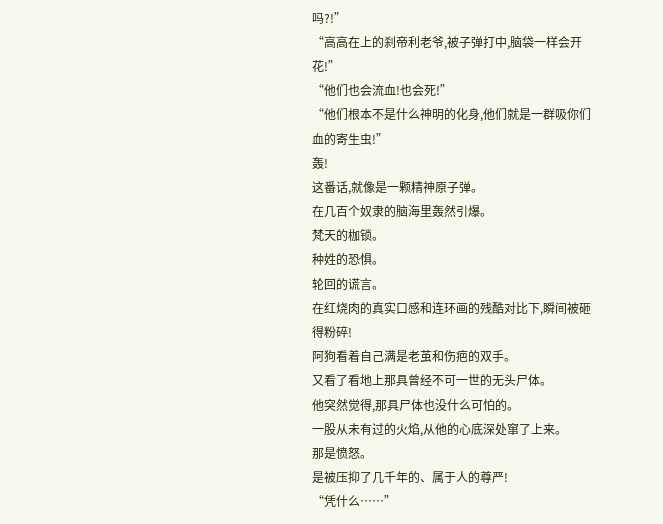吗?!”
“高高在上的刹帝利老爷,被子弹打中,脑袋一样会开花!”
“他们也会流血!也会死!”
“他们根本不是什么神明的化身,他们就是一群吸你们血的寄生虫!”
轰!
这番话,就像是一颗精神原子弹。
在几百个奴隶的脑海里轰然引爆。
梵天的枷锁。
种姓的恐惧。
轮回的谎言。
在红烧肉的真实口感和连环画的残酷对比下,瞬间被砸得粉碎!
阿狗看着自己满是老茧和伤疤的双手。
又看了看地上那具曾经不可一世的无头尸体。
他突然觉得,那具尸体也没什么可怕的。
一股从未有过的火焰,从他的心底深处窜了上来。
那是愤怒。
是被压抑了几千年的、属于人的尊严!
“凭什么……”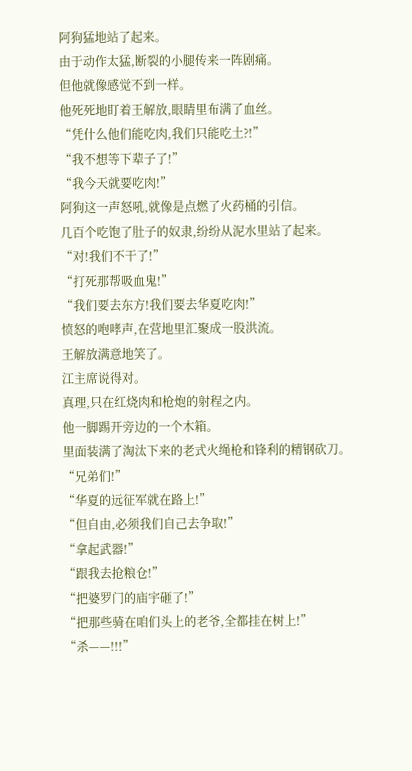阿狗猛地站了起来。
由于动作太猛,断裂的小腿传来一阵剧痛。
但他就像感觉不到一样。
他死死地盯着王解放,眼睛里布满了血丝。
“凭什么他们能吃肉,我们只能吃土?!”
“我不想等下辈子了!”
“我今天就要吃肉!”
阿狗这一声怒吼,就像是点燃了火药桶的引信。
几百个吃饱了肚子的奴隶,纷纷从泥水里站了起来。
“对!我们不干了!”
“打死那帮吸血鬼!”
“我们要去东方!我们要去华夏吃肉!”
愤怒的咆哮声,在营地里汇聚成一股洪流。
王解放满意地笑了。
江主席说得对。
真理,只在红烧肉和枪炮的射程之内。
他一脚踢开旁边的一个木箱。
里面装满了淘汰下来的老式火绳枪和锋利的精钢砍刀。
“兄弟们!”
“华夏的远征军就在路上!”
“但自由,必须我们自己去争取!”
“拿起武器!”
“跟我去抢粮仓!”
“把婆罗门的庙宇砸了!”
“把那些骑在咱们头上的老爷,全都挂在树上!”
“杀——!!!”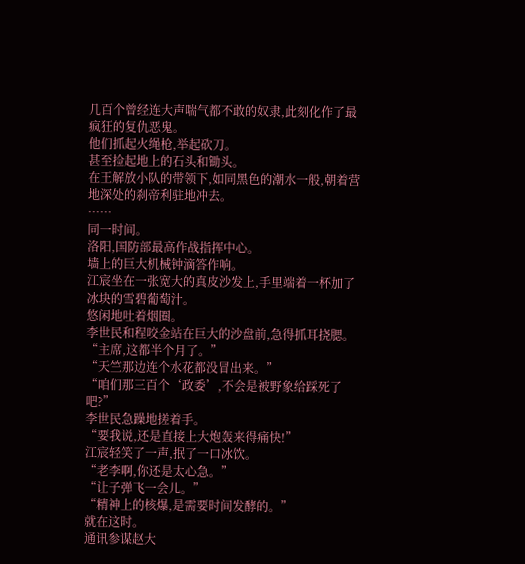几百个曾经连大声喘气都不敢的奴隶,此刻化作了最疯狂的复仇恶鬼。
他们抓起火绳枪,举起砍刀。
甚至捡起地上的石头和锄头。
在王解放小队的带领下,如同黑色的潮水一般,朝着营地深处的刹帝利驻地冲去。
……
同一时间。
洛阳,国防部最高作战指挥中心。
墙上的巨大机械钟滴答作响。
江宸坐在一张宽大的真皮沙发上,手里端着一杯加了冰块的雪碧葡萄汁。
悠闲地吐着烟圈。
李世民和程咬金站在巨大的沙盘前,急得抓耳挠腮。
“主席,这都半个月了。”
“天竺那边连个水花都没冒出来。”
“咱们那三百个‘政委’,不会是被野象给踩死了吧?”
李世民急躁地搓着手。
“要我说,还是直接上大炮轰来得痛快!”
江宸轻笑了一声,抿了一口冰饮。
“老李啊,你还是太心急。”
“让子弹飞一会儿。”
“精神上的核爆,是需要时间发酵的。”
就在这时。
通讯参谋赵大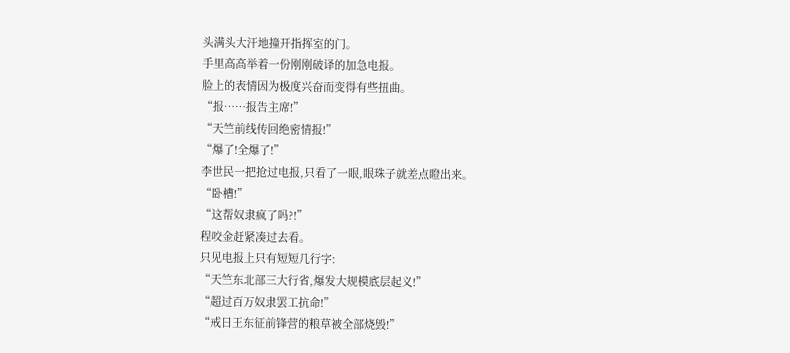头满头大汗地撞开指挥室的门。
手里高高举着一份刚刚破译的加急电报。
脸上的表情因为极度兴奋而变得有些扭曲。
“报……报告主席!”
“天竺前线传回绝密情报!”
“爆了!全爆了!”
李世民一把抢过电报,只看了一眼,眼珠子就差点瞪出来。
“卧槽!”
“这帮奴隶疯了吗?!”
程咬金赶紧凑过去看。
只见电报上只有短短几行字:
“天竺东北部三大行省,爆发大规模底层起义!”
“超过百万奴隶罢工抗命!”
“戒日王东征前锋营的粮草被全部烧毁!”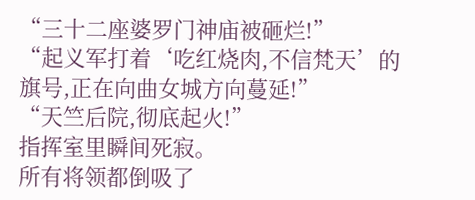“三十二座婆罗门神庙被砸烂!”
“起义军打着‘吃红烧肉,不信梵天’的旗号,正在向曲女城方向蔓延!”
“天竺后院,彻底起火!”
指挥室里瞬间死寂。
所有将领都倒吸了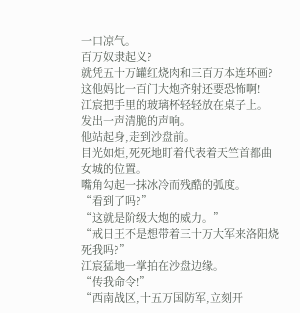一口凉气。
百万奴隶起义?
就凭五十万罐红烧肉和三百万本连环画?
这他妈比一百门大炮齐射还要恐怖啊!
江宸把手里的玻璃杯轻轻放在桌子上。
发出一声清脆的声响。
他站起身,走到沙盘前。
目光如炬,死死地盯着代表着天竺首都曲女城的位置。
嘴角勾起一抹冰冷而残酷的弧度。
“看到了吗?”
“这就是阶级大炮的威力。”
“戒日王不是想带着三十万大军来洛阳烧死我吗?”
江宸猛地一掌拍在沙盘边缘。
“传我命令!”
“西南战区,十五万国防军,立刻开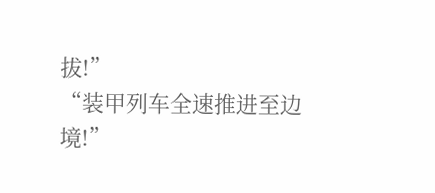拔!”
“装甲列车全速推进至边境!”